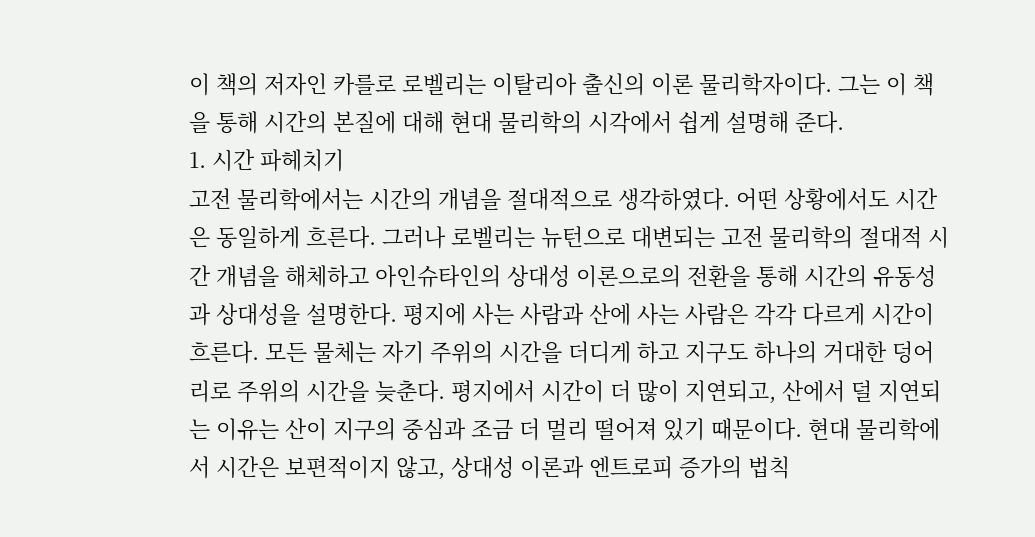이 책의 저자인 카를로 로벨리는 이탈리아 출신의 이론 물리학자이다. 그는 이 책을 통해 시간의 본질에 대해 현대 물리학의 시각에서 쉽게 설명해 준다.
1. 시간 파헤치기
고전 물리학에서는 시간의 개념을 절대적으로 생각하였다. 어떤 상황에서도 시간은 동일하게 흐른다. 그러나 로벨리는 뉴턴으로 대변되는 고전 물리학의 절대적 시간 개념을 해체하고 아인슈타인의 상대성 이론으로의 전환을 통해 시간의 유동성과 상대성을 설명한다. 평지에 사는 사람과 산에 사는 사람은 각각 다르게 시간이 흐른다. 모든 물체는 자기 주위의 시간을 더디게 하고 지구도 하나의 거대한 덩어리로 주위의 시간을 늦춘다. 평지에서 시간이 더 많이 지연되고, 산에서 덜 지연되는 이유는 산이 지구의 중심과 조금 더 멀리 떨어져 있기 때문이다. 현대 물리학에서 시간은 보편적이지 않고, 상대성 이론과 엔트로피 증가의 법칙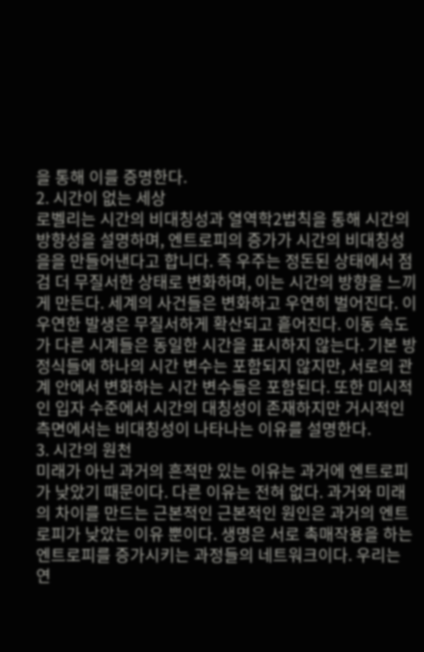을 통해 이를 증명한다.
2. 시간이 없는 세상
로벨리는 시간의 비대칭성과 열역학2법칙을 통해 시간의 방향성을 설명하며, 엔트로피의 증가가 시간의 비대칭성을을 만들어낸다고 합니다. 즉 우주는 정돈된 상태에서 점검 더 무질서한 상태로 변화하며, 이는 시간의 방향을 느끼게 만든다. 세계의 사건들은 변화하고 우연히 벌어진다. 이 우연한 발생은 무질서하게 확산되고 흩어진다. 이동 속도가 다른 시계들은 동일한 시간을 표시하지 않는다. 기본 방정식들에 하나의 시간 변수는 포함되지 않지만, 서로의 관계 안에서 변화하는 시간 변수들은 포함된다. 또한 미시적인 입자 수준에서 시간의 대칭성이 존재하지만 거시적인 측면에서는 비대칭성이 나타나는 이유를 설명한다.
3. 시간의 원천
미래가 아닌 과거의 흔적만 있는 이유는 과거에 엔트로피가 낮았기 때문이다. 다른 이유는 전혀 없다. 과거와 미래의 차이를 만드는 근본적인 근본적인 원인은 과거의 엔트로피가 낮았는 이유 뿐이다. 생명은 서로 촉매작용을 하는 엔트로피를 증가시키는 과정들의 네트워크이다. 우리는 연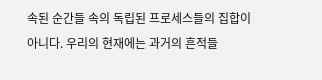속된 순간들 속의 독립된 프로세스들의 집합이 아니다. 우리의 현재에는 과거의 흔적들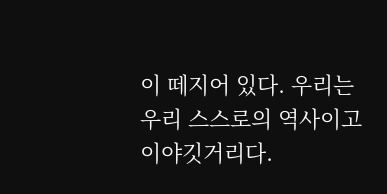이 떼지어 있다. 우리는 우리 스스로의 역사이고 이야깃거리다.